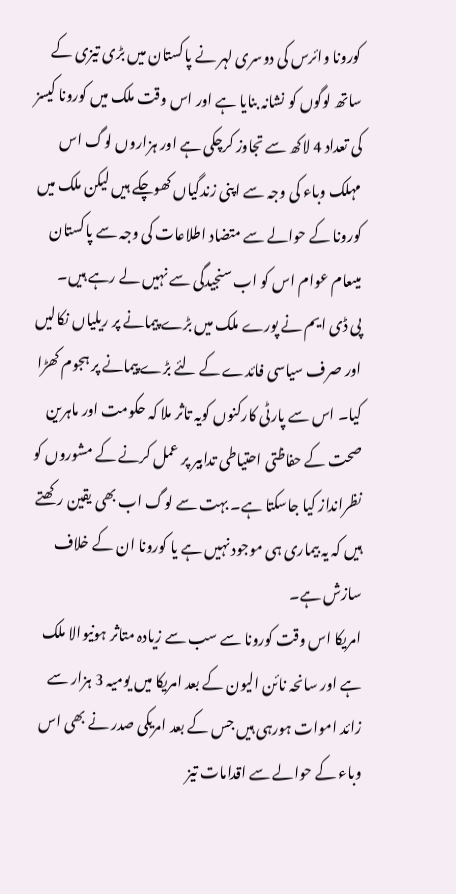کورونا وائرس کی دوسری لہر نے پاکستان میں بڑی تیزی کے ساتھ لوگوں کو نشانہ بنایا ہے اور اس وقت ملک میں کورونا کیسز کی تعداد 4 لاکھ سے تجاوز کرچکی ہے اور ہزاروں لوگ اس مہلک وباء کی وجہ سے اپنی زندگیاں کھوچکے ہیں لیکن ملک میں کورونا کے حوالے سے متضاد اطلاعات کی وجہ سے پاکستان میںعام عوام اس کو اب سنجیدگی سے نہیں لے رہے ہیں۔
پی ڈی ایم نے پورے ملک میں بڑے پیمانے پر ریلیاں نکالیں اور صرف سیاسی فائدے کے لئے بڑے پیمانے پر ہجوم کھڑا کیا۔ اس سے پارٹی کارکنوں کویہ تاثر ملا کہ حکومت اور ماہرین صحت کے حفاظتی احتیاطی تدابیر پر عمل کرنے کے مشوروں کو نظرانداز کیا جاسکتا ہے۔ بہت سے لوگ اب بھی یقین رکھتے ہیں کہ یہ بیماری ہی موجود نہیں ہے یا کورونا ان کے خلاف سازش ہے۔
امریکا اس وقت کورونا سے سب سے زیادہ متاثر ہونیوالا ملک ہے اور سانحہ نائن الیون کے بعد امریکا میں یومیہ 3 ہزار سے زائد اموات ہورہی ہیں جس کے بعد امریکی صدر نے بھی اس وباء کے حوالے سے اقدامات تیز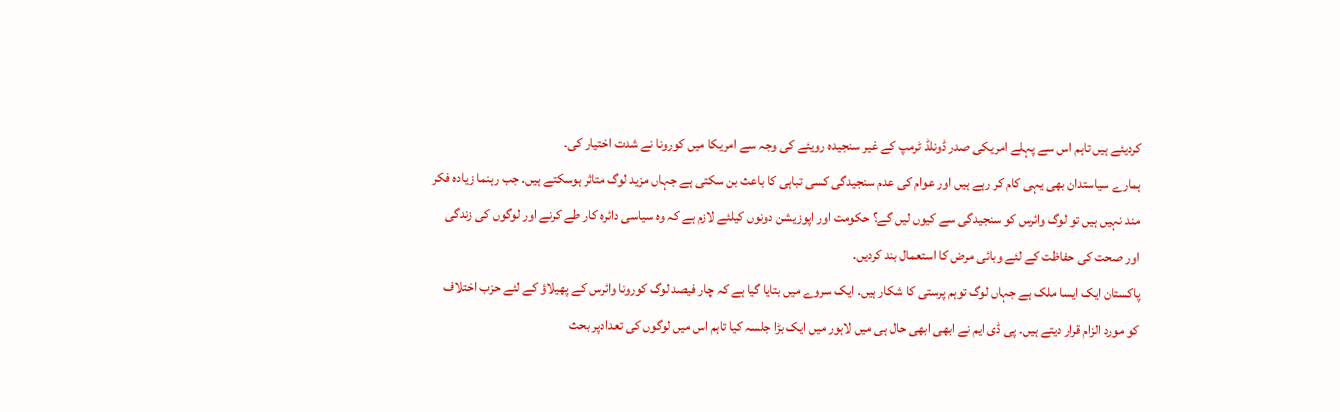کردیئے ہیں تاہم اس سے پہلے امریکی صدر ڈونلڈ ٹرمپ کے غیر سنجیدہ رویئے کی وجہ سے امریکا میں کورونا نے شدت اختیار کی۔
ہمارے سیاستدان بھی یہی کام کر رہے ہیں اور عوام کی عدم سنجیدگی کسی تباہی کا باعث بن سکتی ہے جہاں مزید لوگ متاثر ہوسکتے ہیں۔ جب رہنما زیادہ فکر مند نہیں ہیں تو لوگ وائرس کو سنجیدگی سے کیوں لیں گے؟ حکومت اور اپوزیشن دونوں کیلئے لازم ہے کہ وہ سیاسی دائرہ کار طے کرنے اور لوگوں کی زندگی اور صحت کی حفاظت کے لئے وبائی مرض کا استعمال بند کردیں۔
پاکستان ایک ایسا ملک ہے جہاں لوگ توہم پرستی کا شکار ہیں۔ ایک سروے میں بتایا گیا ہے کہ چار فیصد لوگ کورونا وائرس کے پھیلاؤ کے لئے حزب اختلاف کو مورد الزام قرار دیتے ہیں۔ پی ڈی ایم نے ابھی ابھی حال ہی میں لاہور میں ایک بڑا جلسہ کیا تاہم اس میں لوگوں کی تعدادپر بحث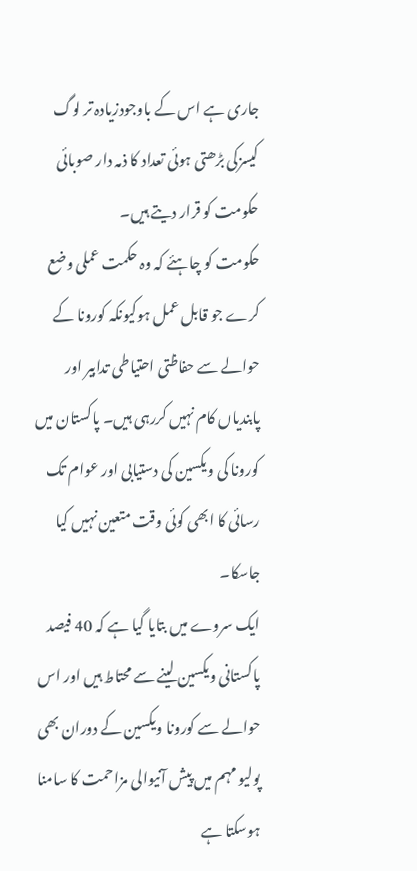جاری ہے اس کے باوجودزیادہ تر لوگ کیسزکی بڑھتی ہوئی تعداد کا ذمہ دار صوبائی حکومت کو قرار دیتے ہیں۔
حکومت کو چاہئے کہ وہ حکمت عملی وضع کرے جو قابل عمل ہوکیونکہ کورونا کے حوالے سے حفاظتی احتیاطی تدابیر اور پابندیاں کام نہیں کررہی ہیں۔ پاکستان میں کورونا کی ویکسین کی دستیابی اور عوام تک رسائی کا ابھی کوئی وقت متعین نہیں کیا جاسکا۔
ایک سروے میں بتایا گیا ہے کہ 40 فیصد پاکستانی ویکسین لینے سے محتاط ہیں اور اس حوالے سے کورونا ویکسین کے دوران بھی پولیو مہم میں پیش آنیوالی مزاحمت کا سامنا ہوسکتا ہے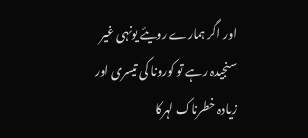اور اگر ہمارے رویئے یونہی غیر سنجیدہ رہے تو کورونا کی تیسری اور زیادہ خطرناک لہرکا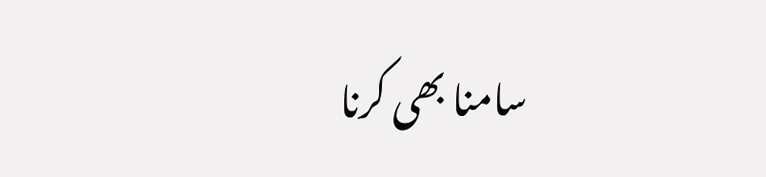سامنا بھی کرنا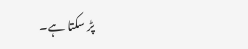پڑ سکتا ہے۔